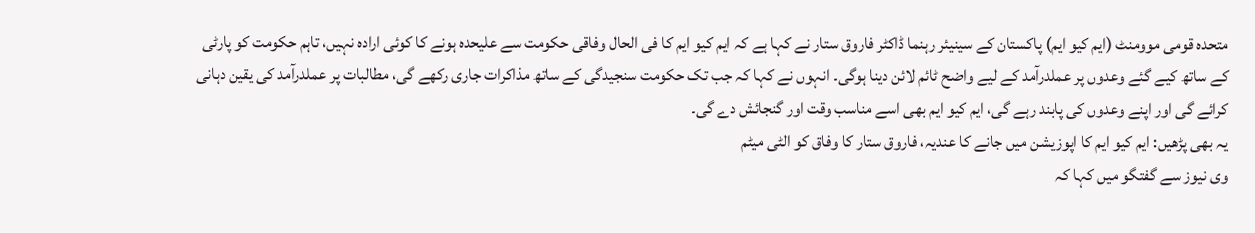متحدہ قومی موومنٹ (ایم کیو ایم) پاکستان کے سینیئر رہنما ڈاکٹر فاروق ستار نے کہا ہے کہ ایم کیو ایم کا فی الحال وفاقی حکومت سے علیحدہ ہونے کا کوئی ارادہ نہیں، تاہم حکومت کو پارٹی کے ساتھ کیے گئے وعدوں پر عملدرآمد کے لیے واضح ٹائم لائن دینا ہوگی۔ انہوں نے کہا کہ جب تک حکومت سنجیدگی کے ساتھ مذاکرات جاری رکھے گی، مطالبات پر عملدرآمد کی یقین دہانی کرائے گی اور اپنے وعدوں کی پابند رہے گی، ایم کیو ایم بھی اسے مناسب وقت اور گنجائش دے گی۔
یہ بھی پڑھیں: ایم کیو ایم کا اپوزیشن میں جانے کا عندیہ، فاروق ستار کا وفاق کو الٹی میٹم
وی نیوز سے گفتگو میں کہا کہ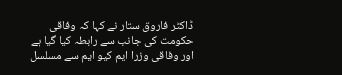ڈاکٹر فاروق ستار نے کہا کہ وفاقی حکومت کی جانب سے رابطہ کیا گیا ہے اور وفاقی وزرا ایم کیو ایم سے مسلسل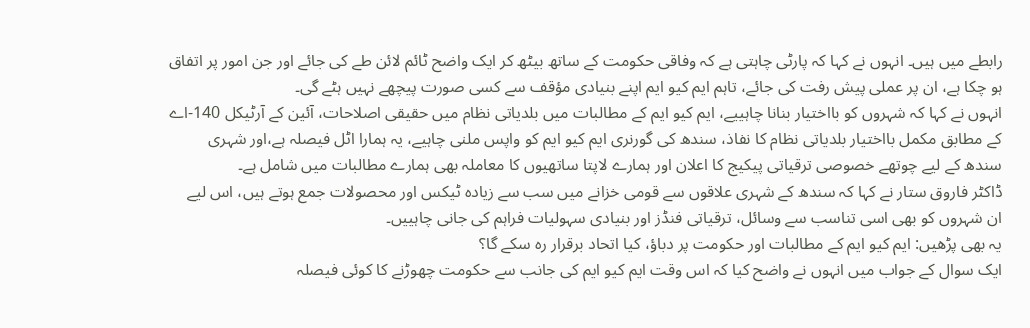رابطے میں ہیں۔ انہوں نے کہا کہ پارٹی چاہتی ہے کہ وفاقی حکومت کے ساتھ بیٹھ کر ایک واضح ٹائم لائن طے کی جائے اور جن امور پر اتفاق ہو چکا ہے، ان پر عملی پیش رفت کی جائے، تاہم ایم کیو ایم اپنے بنیادی مؤقف سے کسی صورت پیچھے نہیں ہٹے گی۔
انہوں نے کہا کہ شہروں کو بااختیار بنانا چاہییے، ایم کیو ایم کے مطالبات میں بلدیاتی نظام میں حقیقی اصلاحات، آئین کے آرٹیکل 140-اے کے مطابق مکمل بااختیار بلدیاتی نظام کا نفاذ، سندھ کی گورنری ایم کیو ایم کو واپس ملنی چاہیے، یہ ہمارا اٹل فیصلہ ہے،اور شہری سندھ کے لیے چوتھے خصوصی ترقیاتی پیکیج کا اعلان اور ہمارے لاپتا ساتھیوں کا معاملہ بھی ہمارے مطالبات میں شامل ہے۔
ڈاکٹر فاروق ستار نے کہا کہ سندھ کے شہری علاقوں سے قومی خزانے میں سب سے زیادہ ٹیکس اور محصولات جمع ہوتے ہیں، اس لیے ان شہروں کو بھی اسی تناسب سے وسائل، ترقیاتی فنڈز اور بنیادی سہولیات فراہم کی جانی چاہییں۔
یہ بھی پڑھیں: ایم کیو ایم کے مطالبات اور حکومت پر دباؤ، کیا اتحاد برقرار رہ سکے گا؟
ایک سوال کے جواب میں انہوں نے واضح کیا کہ اس وقت ایم کیو ایم کی جانب سے حکومت چھوڑنے کا کوئی فیصلہ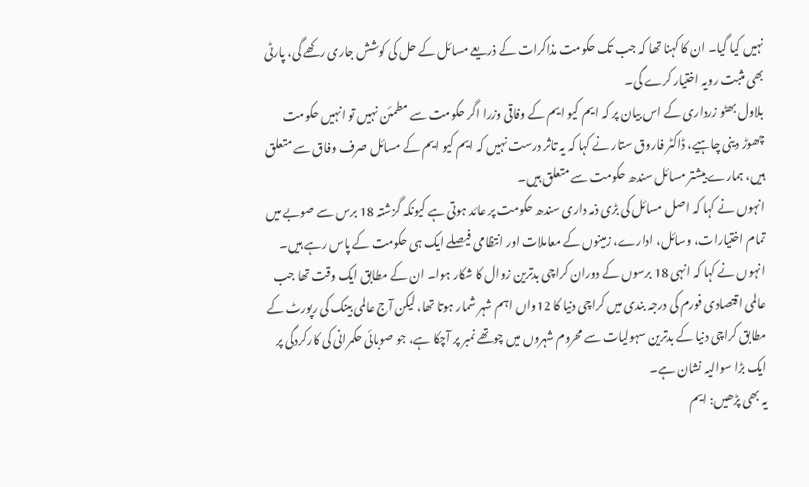نہیں کیا گیا۔ ان کا کہنا تھا کہ جب تک حکومت مذاکرات کے ذریعے مسائل کے حل کی کوشش جاری رکھے گی، پارٹی بھی مثبت رویہ اختیار کرے گی۔
بلاول بھٹو زرداری کے اس بیان پر کہ ایم کیو ایم کے وفاقی وزرا اگر حکومت سے مطمئن نہیں تو انہیں حکومت چھوڑ دینی چاہیے، ڈاکٹر فاروق ستار نے کہا کہ یہ تاثر درست نہیں کہ ایم کیو ایم کے مسائل صرف وفاق سے متعلق ہیں، ہمارے بیشتر مسائل سندھ حکومت سے متعلق ہیں۔
انہوں نے کہا کہ اصل مسائل کی بڑی ذمہ داری سندھ حکومت پر عائد ہوتی ہے کیونکہ گزشتہ 18 برس سے صوبے میں تمام اختیارات، وسائل، ادارے، زمینوں کے معاملات اور انتظامی فیصلے ایک ہی حکومت کے پاس رہے ہیں۔
انہوں نے کہا کہ انہی 18 برسوں کے دوران کراچی بدترین زوال کا شکار ہوا۔ ان کے مطابق ایک وقت تھا جب عالمی اقتصادی فورم کی درجہ بندی میں کراچی دنیا کا 12واں اہم شہر شمار ہوتا تھا، لیکن آج عالمی بینک کی رپورٹ کے مطابق کراچی دنیا کے بدترین سہولیات سے محروم شہروں میں چوتھے نمبر پر آچکا ہے، جو صوبائی حکمرانی کی کارکردگی پر ایک بڑا سوالیہ نشان ہے۔
یہ بھی پڑھیں: ایم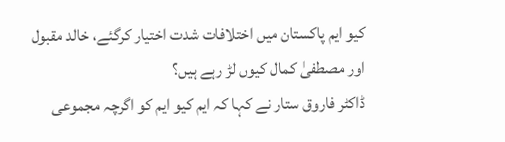کیو ایم پاکستان میں اختلافات شدت اختیار کرگئے، خالد مقبول اور مصطفیٰ کمال کیوں لڑ رہے ہیں؟
ڈاکٹر فاروق ستار نے کہا کہ ایم کیو ایم کو اگرچہ مجموعی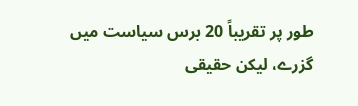طور پر تقریباً 20 برس سیاست میں گزرے، لیکن حقیقی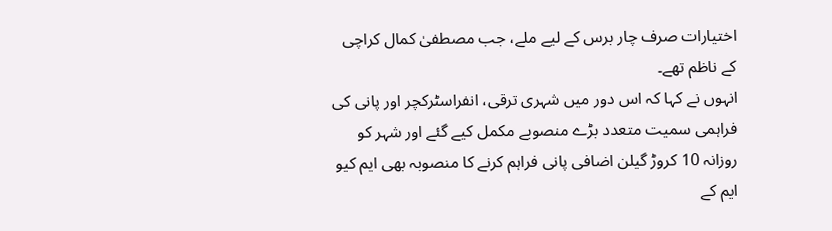اختیارات صرف چار برس کے لیے ملے، جب مصطفیٰ کمال کراچی کے ناظم تھے۔
انہوں نے کہا کہ اس دور میں شہری ترقی، انفراسٹرکچر اور پانی کی فراہمی سمیت متعدد بڑے منصوبے مکمل کیے گئے اور شہر کو روزانہ 10 کروڑ گیلن اضافی پانی فراہم کرنے کا منصوبہ بھی ایم کیو ایم کے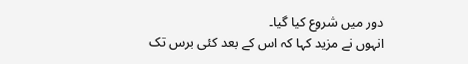دور میں شروع کیا گیا۔
انہوں نے مزید کہا کہ اس کے بعد کئی برس تک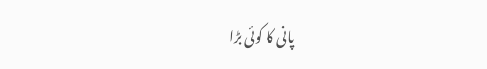پانی کا کوئی بڑا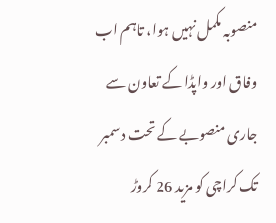منصوبہ مکمل نہیں ہوا، تاہم اب وفاق اور واپڈا کے تعاون سے جاری منصوبے کے تحت دسمبر تک کراچی کو مزید 26 کروڑ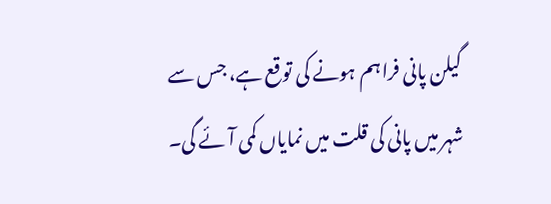گیلن پانی فراہم ہونے کی توقع ہے، جس سے شہر میں پانی کی قلت میں نمایاں کمی آئے گی۔